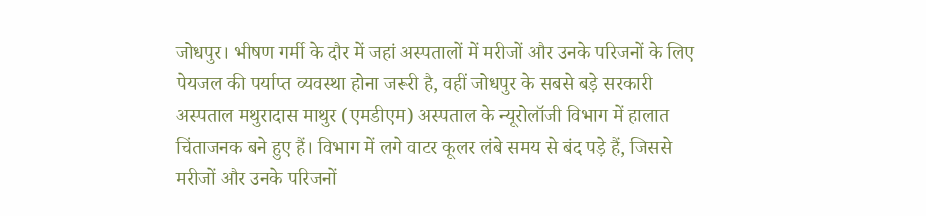जोधपुर। भीषण गर्मी के दौर में जहां अस्पतालों में मरीजों और उनके परिजनों के लिए पेयजल की पर्याप्त व्यवस्था होना जरूरी है, वहीं जोधपुर के सबसे बड़े सरकारी अस्पताल मथुरादास माथुर (एमडीएम) अस्पताल के न्यूरोलॉजी विभाग में हालात चिंताजनक बने हुए हैं। विभाग में लगे वाटर कूलर लंबे समय से बंद पड़े हैं, जिससे मरीजों और उनके परिजनों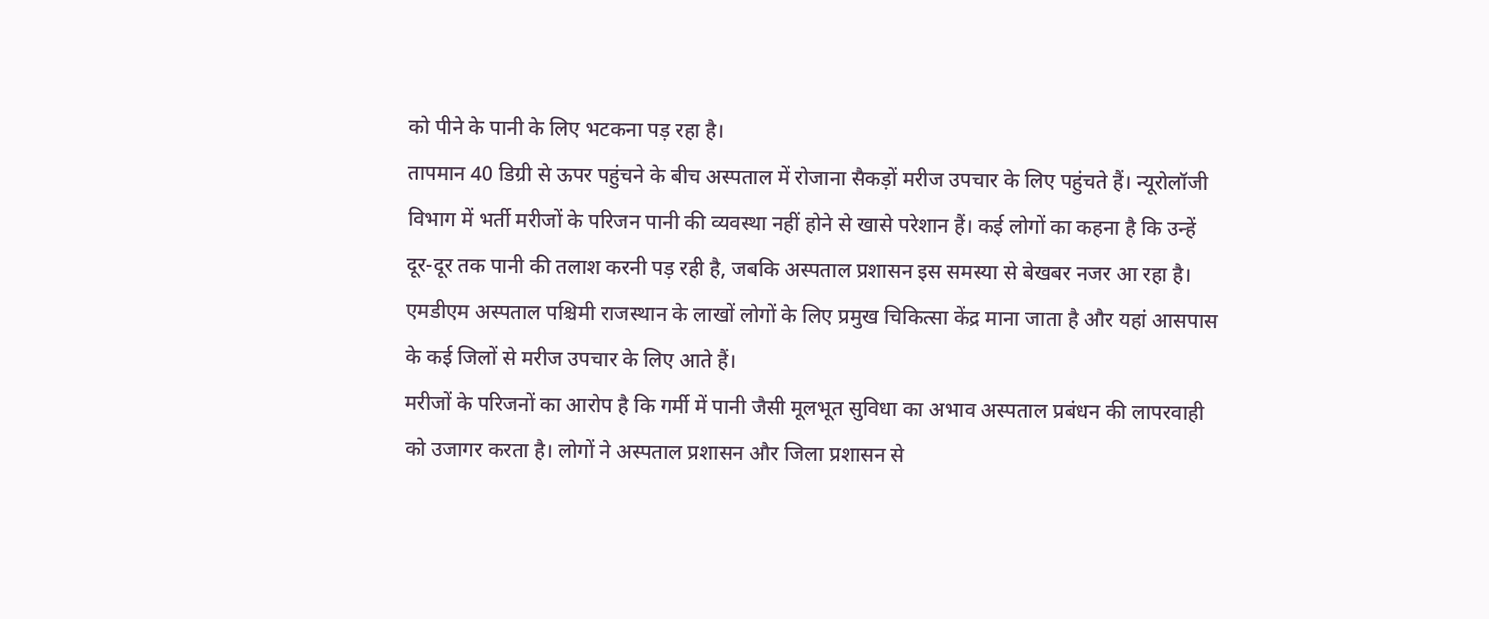को पीने के पानी के लिए भटकना पड़ रहा है।
तापमान 40 डिग्री से ऊपर पहुंचने के बीच अस्पताल में रोजाना सैकड़ों मरीज उपचार के लिए पहुंचते हैं। न्यूरोलॉजी विभाग में भर्ती मरीजों के परिजन पानी की व्यवस्था नहीं होने से खासे परेशान हैं। कई लोगों का कहना है कि उन्हें दूर-दूर तक पानी की तलाश करनी पड़ रही है, जबकि अस्पताल प्रशासन इस समस्या से बेखबर नजर आ रहा है।
एमडीएम अस्पताल पश्चिमी राजस्थान के लाखों लोगों के लिए प्रमुख चिकित्सा केंद्र माना जाता है और यहां आसपास के कई जिलों से मरीज उपचार के लिए आते हैं।
मरीजों के परिजनों का आरोप है कि गर्मी में पानी जैसी मूलभूत सुविधा का अभाव अस्पताल प्रबंधन की लापरवाही को उजागर करता है। लोगों ने अस्पताल प्रशासन और जिला प्रशासन से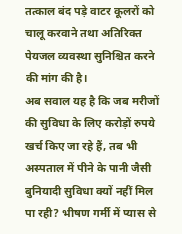तत्काल बंद पड़े वाटर कूलरों को चालू करवाने तथा अतिरिक्त पेयजल व्यवस्था सुनिश्चित करने की मांग की है।
अब सवाल यह है कि जब मरीजों की सुविधा के लिए करोड़ों रुपये खर्च किए जा रहे हैं, तब भी अस्पताल में पीने के पानी जैसी बुनियादी सुविधा क्यों नहीं मिल पा रही? भीषण गर्मी में प्यास से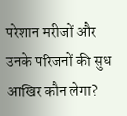परेशान मरीजों और उनके परिजनों की सुध आखिर कौन लेगा?